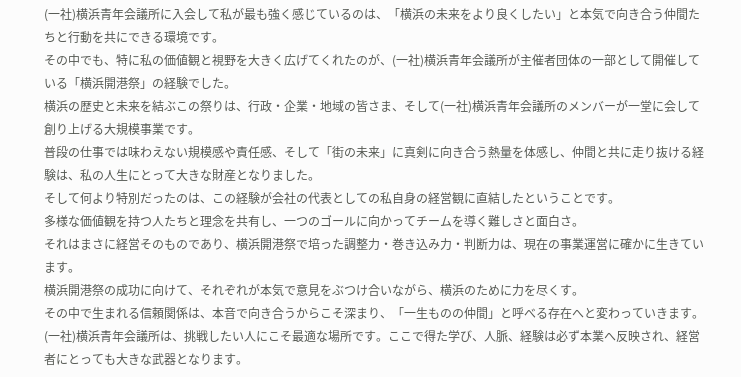(一社)横浜青年会議所に入会して私が最も強く感じているのは、「横浜の未来をより良くしたい」と本気で向き合う仲間たちと行動を共にできる環境です。
その中でも、特に私の価値観と視野を大きく広げてくれたのが、(一社)横浜青年会議所が主催者団体の一部として開催している「横浜開港祭」の経験でした。
横浜の歴史と未来を結ぶこの祭りは、行政・企業・地域の皆さま、そして(一社)横浜青年会議所のメンバーが一堂に会して創り上げる大規模事業です。
普段の仕事では味わえない規模感や責任感、そして「街の未来」に真剣に向き合う熱量を体感し、仲間と共に走り抜ける経験は、私の人生にとって大きな財産となりました。
そして何より特別だったのは、この経験が会社の代表としての私自身の経営観に直結したということです。
多様な価値観を持つ人たちと理念を共有し、一つのゴールに向かってチームを導く難しさと面白さ。
それはまさに経営そのものであり、横浜開港祭で培った調整力・巻き込み力・判断力は、現在の事業運営に確かに生きています。
横浜開港祭の成功に向けて、それぞれが本気で意見をぶつけ合いながら、横浜のために力を尽くす。
その中で生まれる信頼関係は、本音で向き合うからこそ深まり、「一生ものの仲間」と呼べる存在へと変わっていきます。
(一社)横浜青年会議所は、挑戦したい人にこそ最適な場所です。ここで得た学び、人脈、経験は必ず本業へ反映され、経営者にとっても大きな武器となります。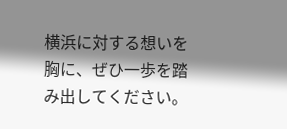横浜に対する想いを胸に、ぜひ一歩を踏み出してください。